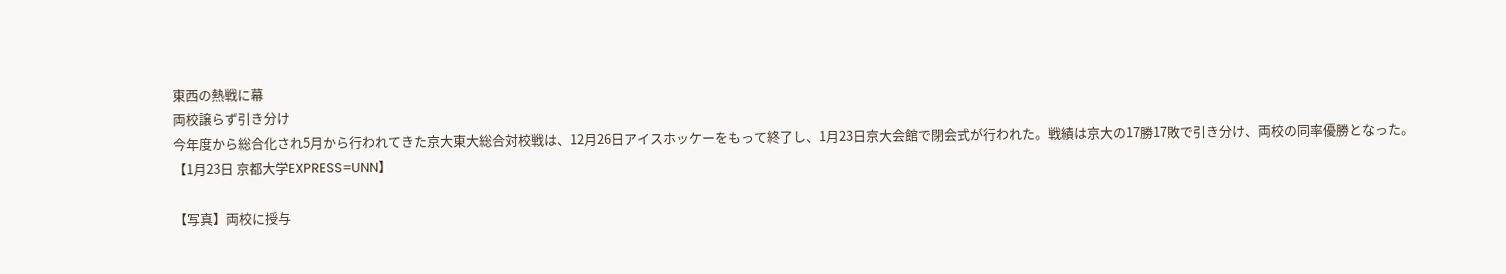東西の熱戦に幕
両校譲らず引き分け
今年度から総合化され5月から行われてきた京大東大総合対校戦は、12月26日アイスホッケーをもって終了し、1月23日京大会館で閉会式が行われた。戦績は京大の17勝17敗で引き分け、両校の同率優勝となった。
【1月23日 京都大学EXPRESS=UNN】

【写真】両校に授与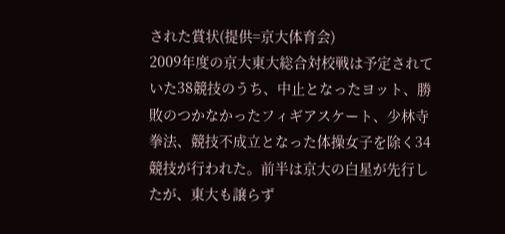された賞状(提供=京大体育会)
2009年度の京大東大総合対校戦は予定されていた38競技のうち、中止となったヨット、勝敗のつかなかったフィギアスケート、少林寺拳法、競技不成立となった体操女子を除く34競技が行われた。前半は京大の白星が先行したが、東大も譲らず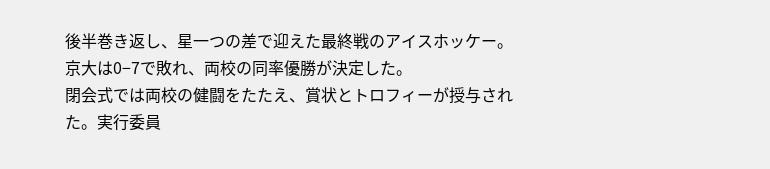後半巻き返し、星一つの差で迎えた最終戦のアイスホッケー。京大は0−7で敗れ、両校の同率優勝が決定した。
閉会式では両校の健闘をたたえ、賞状とトロフィーが授与された。実行委員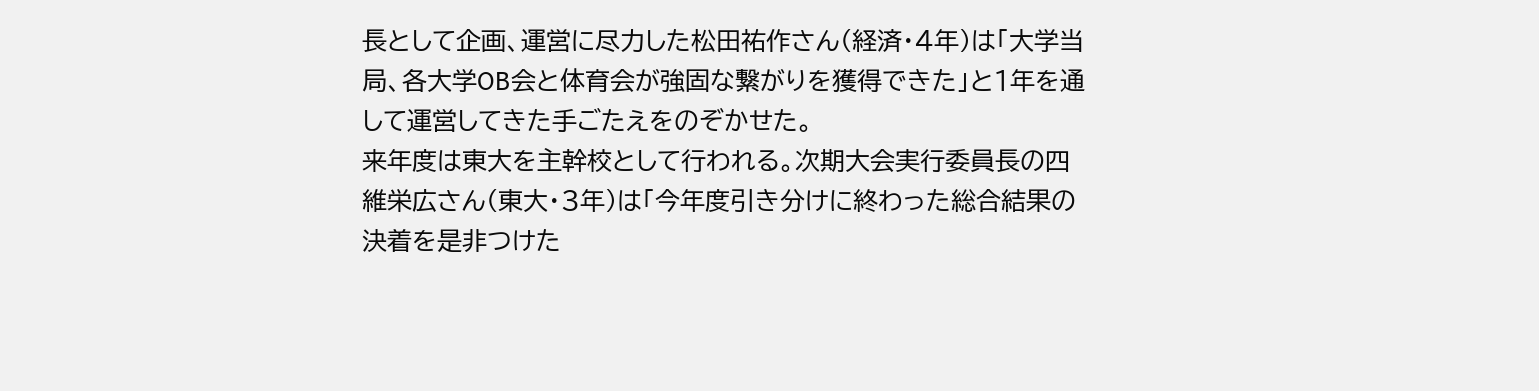長として企画、運営に尽力した松田祐作さん(経済・4年)は「大学当局、各大学OB会と体育会が強固な繋がりを獲得できた」と1年を通して運営してきた手ごたえをのぞかせた。
来年度は東大を主幹校として行われる。次期大会実行委員長の四維栄広さん(東大・3年)は「今年度引き分けに終わった総合結果の決着を是非つけた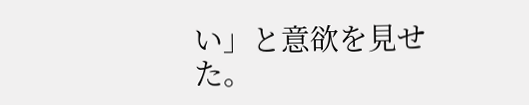い」と意欲を見せた。